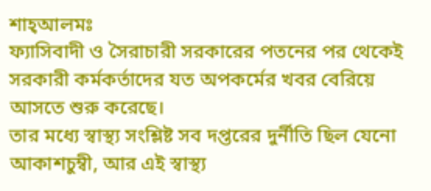শাহ্আলমঃ
ফ্যাসিবাদী ও সৈরাচারী সরকারের পতনের পর থেকেই সরকারী কর্মকর্তাদের যত অপকর্মের খবর বেরিয়ে আসতে শুরু করেছে।
তার মধ্যে স্বাস্থ্য সংশ্লিষ্ট সব দপ্তরের দুর্নীতি ছিল যেনো আকাশচুম্বী, আর এই স্বাস্থ্য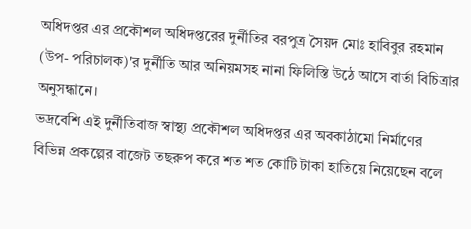অধিদপ্তর এর প্রকৌশল অধিদপ্তরের দুর্নীতির বরপুত্র সৈয়দ মোঃ হাবিবুর রহমান (উপ- পরিচালক)'র দুর্নীতি আর অনিয়মসহ নানা ফিলিস্তি উঠে আসে বার্তা বিচিত্রার অনুসন্ধানে।
ভদ্রবেশি এই দুর্নীতিবাজ স্বাস্থ্য প্রকৌশল অধিদপ্তর এর অবকাঠামো নির্মাণের বিভিন্ন প্রকল্পের বাজেট তছরুপ করে শত শত কোটি টাকা হাতিয়ে নিয়েছেন বলে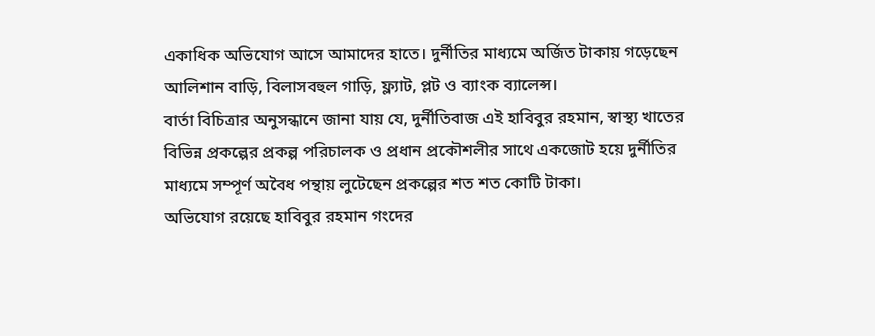একাধিক অভিযোগ আসে আমাদের হাতে। দুর্নীতির মাধ্যমে অর্জিত টাকায় গড়েছেন আলিশান বাড়ি, বিলাসবহুল গাড়ি, ফ্ল্যাট, প্লট ও ব্যাংক ব্যালেন্স।
বার্তা বিচিত্রার অনুসন্ধানে জানা যায় যে, দুর্নীতিবাজ এই হাবিবুর রহমান, স্বাস্থ্য খাতের বিভিন্ন প্রকল্পের প্রকল্প পরিচালক ও প্রধান প্রকৌশলীর সাথে একজোট হয়ে দুর্নীতির মাধ্যমে সম্পূর্ণ অবৈধ পন্থায় লুটেছেন প্রকল্পের শত শত কোটি টাকা।
অভিযোগ রয়েছে হাবিবুর রহমান গংদের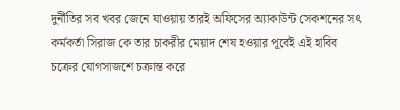দুর্নীতির সব খবর জেনে যাওয়ায় তারই অফিসের অ্যাকাউন্ট সেকশনের সৎ কর্মকর্তা সিরাজ কে তার চাকরীর মেয়াদ শেষ হওয়ার পূর্বেই এই হাবিব চক্রের যোগসাজশে চক্রান্ত করে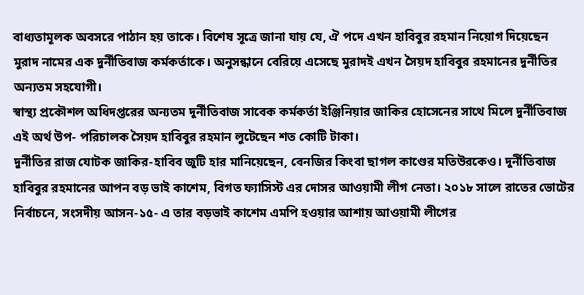বাধ্যতামূলক অবসরে পাঠান হয় তাকে। বিশেষ সূত্রে জানা যায় যে, ঐ পদে এখন হাবিবুর রহমান নিয়োগ দিয়েছেন মুরাদ নামের এক দুর্নীতিবাজ কর্মকর্তাকে। অনুসন্ধানে বেরিয়ে এসেছে মুরাদই এখন সৈয়দ হাবিবুর রহমানের দুর্নীতির অন্যতম সহযোগী।
স্বাস্থ্য প্রকৌশল অধিদপ্তরের অন্যতম দুর্নীতিবাজ সাবেক কর্মকর্তা ইঞ্জিনিয়ার জাকির হোসেনের সাথে মিলে দুর্নীতিবাজ এই অর্থ উপ- পরিচালক সৈয়দ হাবিবুর রহমান লুটেছেন শত কোটি টাকা।
দুর্নীতির রাজ যোটক জাকির-হাবিব জুটি হার মানিয়েছেন, বেনজির কিংবা ছাগল কাণ্ডের মতিউরকেও। দুর্নীতিবাজ হাবিবুর রহমানের আপন বড় ভাই কাশেম, বিগত ফ্যাসিস্ট এর দোসর আওয়ামী লীগ নেতা। ২০১৮ সালে রাতের ভোটের নির্বাচনে, সংসদীয় আসন-১৫- এ তার বড়ভাই কাশেম এমপি হওয়ার আশায় আওয়ামী লীগের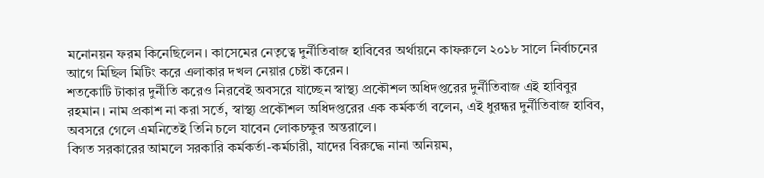মনোনয়ন ফরম কিনেছিলেন। কাসেমের নেতৃত্বে দুর্নীতিবাজ হাবিবের অর্থায়নে কাফরুলে ২০১৮ সালে নির্বাচনের আগে মিছিল মিটিং করে এলাকার দখল নেয়ার চেষ্টা করেন।
শতকোটি টাকার দুর্নীতি করেও নিরবেই অবসরে যাচ্ছেন স্বাস্থ্য প্রকৌশল অধিদপ্তরের দুর্নীতিবাজ এই হাবিবুর রহমান। নাম প্রকাশ না করা সর্তে, স্বাস্থ্য প্রকৌশল অধিদপ্তরের এক কর্মকর্তা বলেন, এই ধুরন্ধর দুর্নীতিবাজ হাবিব, অবসরে গেলে এমনিতেই তিনি চলে যাবেন লোকচক্ষুর অন্তরালে।
বিগত সরকারের আমলে সরকারি কর্মকর্তা-কর্মচারী, যাদের বিরুদ্ধে নানা অনিয়ম,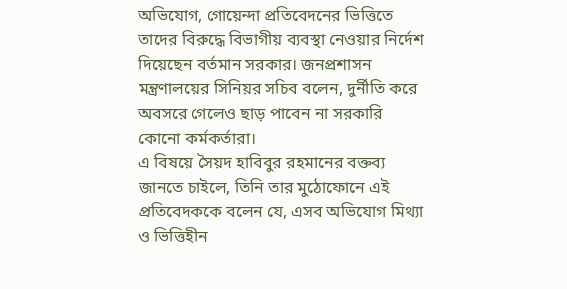অভিযোগ, গোয়েন্দা প্রতিবেদনের ভিত্তিতে তাদের বিরুদ্ধে বিভাগীয় ব্যবস্থা নেওয়ার নির্দেশ দিয়েছেন বর্তমান সরকার। জনপ্রশাসন মন্ত্রণালয়ের সিনিয়র সচিব বলেন, দুর্নীতি করে অবসরে গেলেও ছাড় পাবেন না সরকারি কোনো কর্মকর্তারা।
এ বিষয়ে সৈয়দ হাবিবুর রহমানের বক্তব্য জানতে চাইলে, তিনি তার মুঠোফোনে এই প্রতিবেদককে বলেন যে, এসব অভিযোগ মিথ্যা ও ভিত্তিহীন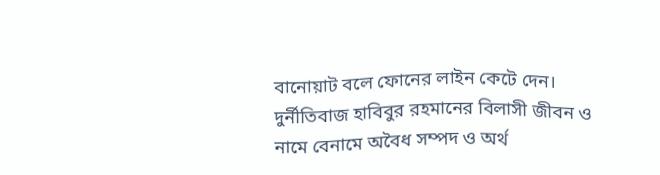বানোয়াট বলে ফোনের লাইন কেটে দেন।
দুর্নীতিবাজ হাবিবুর রহমানের বিলাসী জীবন ও নামে বেনামে অবৈধ সম্পদ ও অর্থ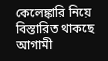কেলেঙ্কারি নিয়ে বিস্তারিত থাকছে আগামী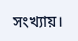সংখ্যায়।